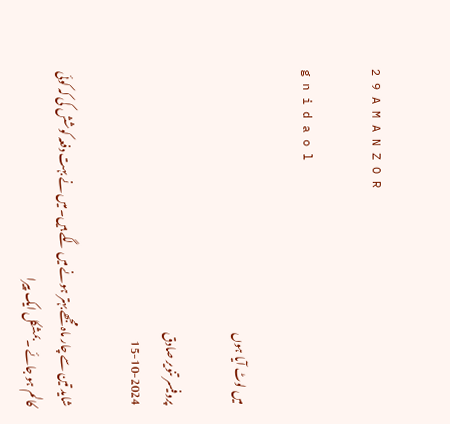2 9 A M A N Z O R

g n i d a o l

میں لوٹ آیا ہوں

پروفیسر تنویر صادق
15-10-2024

شاید تین سے چار ماہ مجھے بہتر ہونے میں لگے ہیں۔میں نے بہت دفعہ کوشش کی کہ کوئی کالم ہو جائے ۔بمشکل ایک پیرا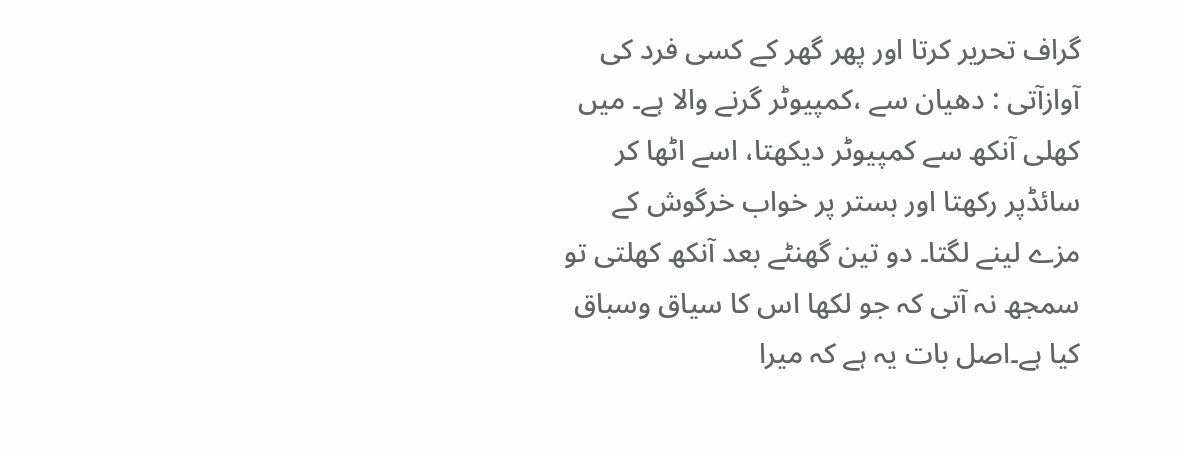گراف تحریر کرتا اور پھر گھر کے کسی فرد کی آوازآتی : دھیان سے ،کمپیوٹر گرنے والا ہے۔ میں کھلی آنکھ سے کمپیوٹر دیکھتا، اسے اٹھا کر سائڈپر رکھتا اور بستر پر خواب خرگوش کے مزے لینے لگتا۔ دو تین گھنٹے بعد آنکھ کھلتی تو سمجھ نہ آتی کہ جو لکھا اس کا سیاق وسباق کیا ہے۔اصل بات یہ ہے کہ میرا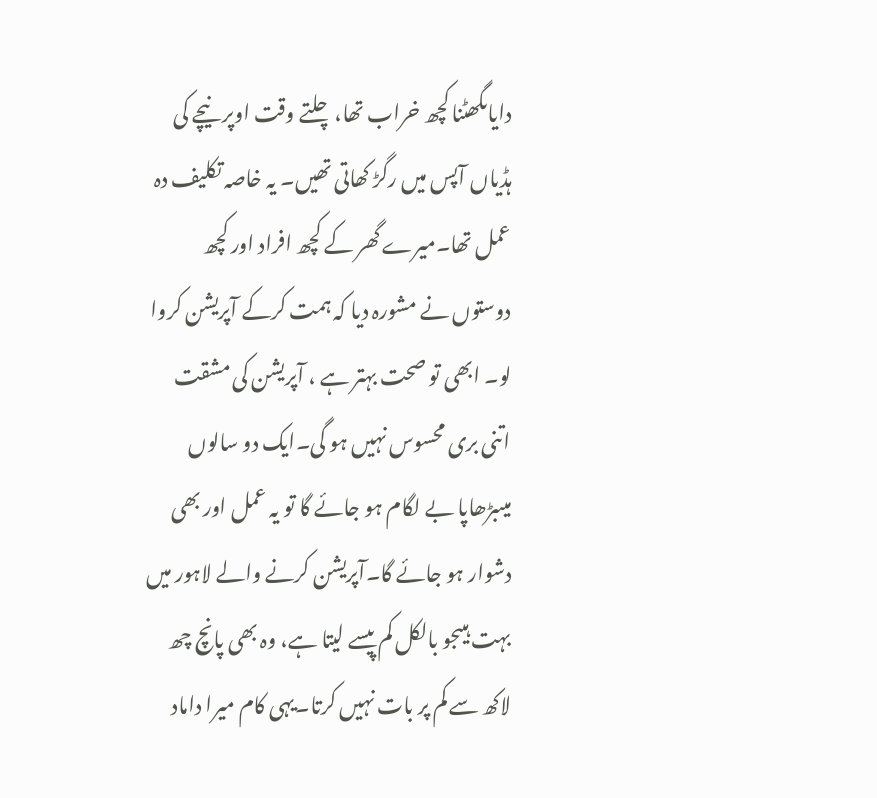دایاںگھٹنا کچھ خراب تھا،چلتے وقت اوپر نیچے کی ہڈیاں آپس میں رگڑ کھاتی تھیں۔ یہ خاصہ تکلیف دہ عمل تھا۔میرے گھر کے کچھ افراد اور کچھ دوستوں نے مشورہ دیا کہ ہمت کرکے آپریشن کروا لو۔ ابھی تو صحت بہتر ہے ، آپریشن کی مشقت اتنی بری محسوس نہیں ہو گی۔ایک دو سالوں میںبڑھاپا بے لگام ہو جائے گا تو یہ عمل اور بھی دشوار ہو جائے گا۔آپریشن کرنے والے لاہور میں بہت ہیںجو بالکل کم پیسے لیتا ہے، وہ بھی پانچ چھ لاکھ سے کم پر بات نہیں کرتا۔یہی کام میرا داماد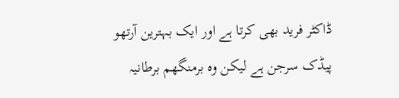ڈاکٹر فرید بھی کرتا ہے اور ایک بہترین آرتھو پیڈک سرجن ہے لیکن وہ برمنگھم برطانیہ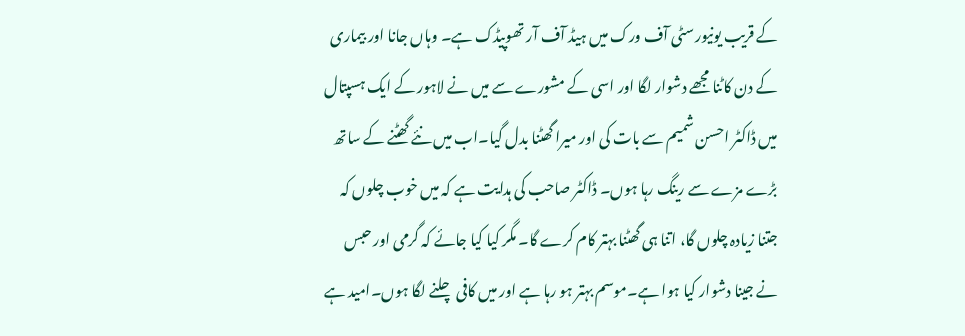کے قریب یونیورسٹی آف ورک میں ہیڈ آف آر تھوپیڈک ہے۔ وہاں جانا اور بیماری کے دن کاٹنا مجھے دشوار لگا اور اسی کے مشورے سے میں نے لاہور کے ایک ہسپتال میں ڈاکٹر احسن شمیم سے بات کی اور میرا گھٹنا بدل گیا۔اب میں نئے گھٹنے کے ساتھ بڑے مزے سے رینگ رہا ہوں۔ ڈاکٹر صاحب کی ہدایت ہے کہ میں خوب چلوں کہ جتنا زیادہ چلوں گا، اتنا ہی گھٹنا بہتر کام کرے گا۔ مگر کیا کیا جائے کہ گرمی اور حبس نے جینا دشوار کیا ہوا ہے۔موسم بہتر ہو رہا ہے اور میں کافی چلنے لگا ہوں۔امید ہے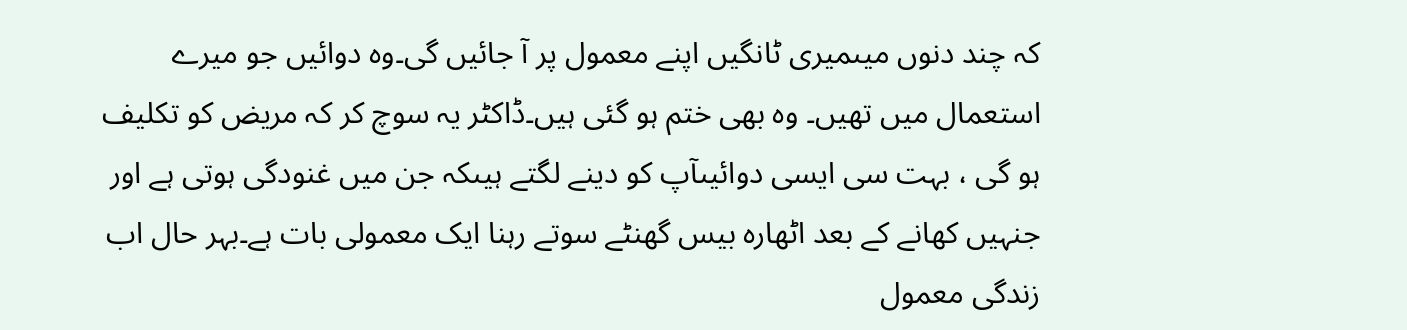کہ چند دنوں میںمیری ٹانگیں اپنے معمول پر آ جائیں گی۔وہ دوائیں جو میرے استعمال میں تھیں۔ وہ بھی ختم ہو گئی ہیں۔ڈاکٹر یہ سوچ کر کہ مریض کو تکلیف ہو گی ، بہت سی ایسی دوائیںآپ کو دینے لگتے ہیںکہ جن میں غنودگی ہوتی ہے اور جنہیں کھانے کے بعد اٹھارہ بیس گھنٹے سوتے رہنا ایک معمولی بات ہے۔بہر حال اب زندگی معمول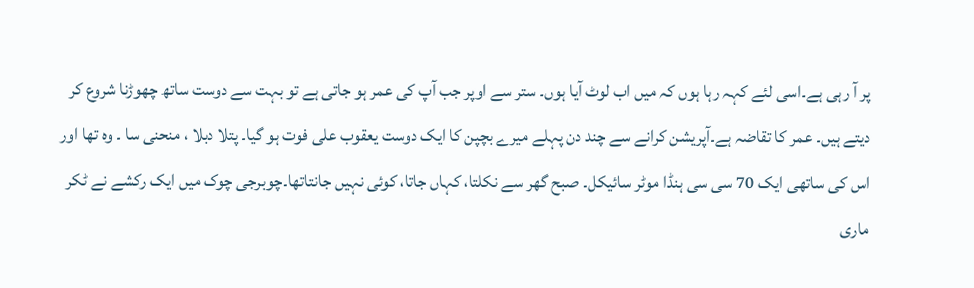پر آ رہی ہے۔اسی لئے کہہ رہا ہوں کہ میں اب لوٹ آیا ہوں۔ ستر سے اوپر جب آپ کی عمر ہو جاتی ہے تو بہت سے دوست ساتھ چھوڑنا شروع کر دیتے ہیں۔ عمر کا تقاضہ ہے۔آپریشن کرانے سے چند دن پہلے میرے بچپن کا ایک دوست یعقوب علی فوت ہو گیا۔ پتلا دبلا ، منحنی سا ۔ وہ تھا اور اس کی ساتھی ایک 70 سی سی ہنڈا موٹر سائیکل۔ صبح گھر سے نکلتا، کہاں جاتا، کوئی نہیں جانتاتھا۔چوبرجی چوک میں ایک رکشے نے ٹکر ماری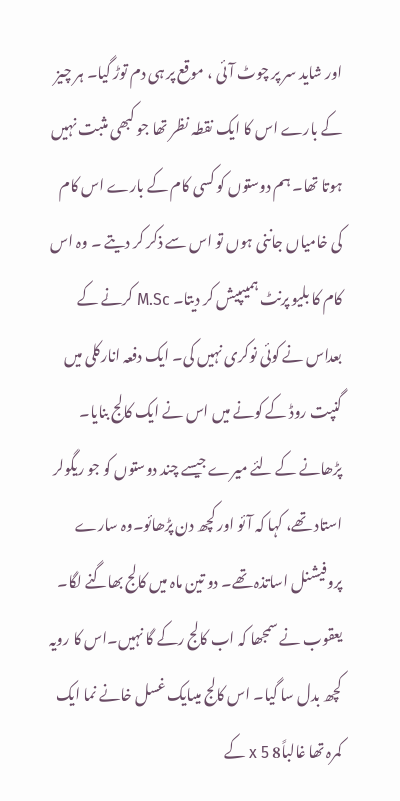اور شاید سر پر چوٹ آئی ، موقع پر ہی دم توڑ گیا۔ ہر چیز کے بارے اس کا ایک نقطہ نظر تھا جو کبھی مثبت نہیں ہوتا تھا۔ ہم دوستوں کو کسی کام کے بارے اس کام کی خامیاں جاننی ہوں تو اس سے ذکر کر دیتے ۔ وہ اس کام کا بلیو پرنٹ ہمیںپیش کر دیتا۔ M.Sc کرنے کے بعداس نے کوئی نوکری نہیں کی۔ ایک دفعہ انارکلی میں گنپت روڈ کے کونے میں اس نے ایک کالج بنایا۔ پڑھانے کے لئے میرے جیسے چند دوستوں کو جو ریگولر استاد تھے، کہا کہ آئو اور کچھ دن پڑھائو۔وہ سارے پروفیشنل اساتذہ تھے۔ دو تین ماہ میں کالج بھاگنے لگا۔ یعقوب نے سمجھا کہ اب کالج رکے گا نہیں۔اس کا رویہ کچھ بدل سا گیا۔ اس کالج میںایک غسل خانے نما ایک کمرہ تھا غالباً8 x 5 کے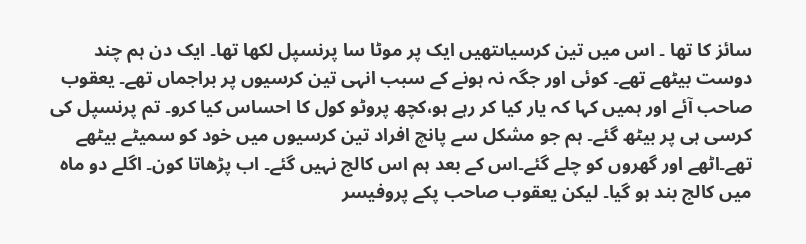سائز کا تھا ۔ اس میں تین کرسیاںتھیں ایک پر موٹا سا پرنسپل لکھا تھا۔ ایک دن ہم چند دوست بیٹھے تھے۔ کوئی اور جگہ نہ ہونے کے سبب انہی تین کرسیوں پر براجماں تھے۔ یعقوب صاحب آئے اور ہمیں کہا کہ یار کیا کر رہے ہو،کچھ پروٹو کول کا احساس کیا کرو۔ تم پرنسپل کی کرسی ہی پر بیٹھ گئے۔ ہم جو مشکل سے پانچ افراد تین کرسیوں میں خود کو سمیٹے بیٹھے تھے۔اٹھے اور گھروں کو چلے گئے۔اس کے بعد ہم اس کالج نہیں گئے۔ اب پڑھاتا کون۔ اگلے دو ماہ میں کالج بند ہو گیا۔ لیکن یعقوب صاحب پکے پروفیسر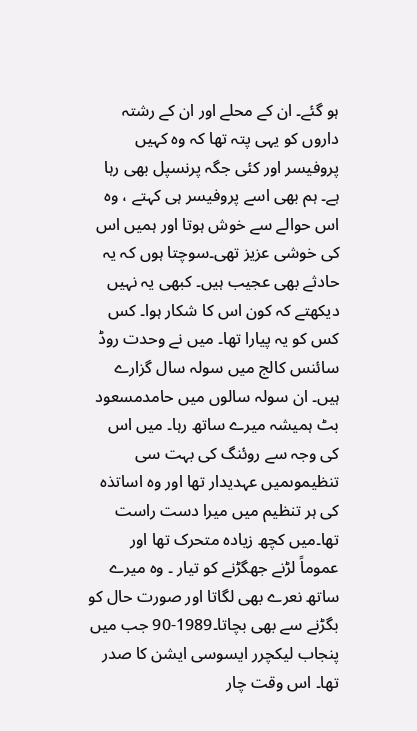ہو گئے۔ ان کے محلے اور ان کے رشتہ داروں کو یہی پتہ تھا کہ وہ کہیں پروفیسر اور کئی جگہ پرنسپل بھی رہا ہے۔ ہم بھی اسے پروفیسر ہی کہتے ، وہ اس حوالے سے خوش ہوتا اور ہمیں اس کی خوشی عزیز تھی۔سوچتا ہوں کہ یہ حادثے بھی عجیب ہیں۔ کبھی یہ نہیں دیکھتے کہ کون اس کا شکار ہوا۔ کس کس کو یہ پیارا تھا۔ میں نے وحدت روڈ سائنس کالج میں سولہ سال گزارے ہیں۔ ان سولہ سالوں میں حامدمسعود بٹ ہمیشہ میرے ساتھ رہا۔ میں اس کی وجہ سے روئنگ کی بہت سی تنظیموںمیں عہدیدار تھا اور وہ اساتذہ کی ہر تنظیم میں میرا دست راست تھا۔میں کچھ زیادہ متحرک تھا اور عموماً لڑنے جھگڑنے کو تیار ۔ وہ میرے ساتھ نعرے بھی لگاتا اور صورت حال کو بگڑنے سے بھی بچاتا۔1989-90 جب میں پنجاب لیکچرر ایسوسی ایشن کا صدر تھا۔ اس وقت چار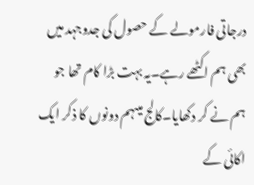درجاتی فارمولے کے حصول کی جدوجہد میں بھی ہم اکٹھے رہے۔یہ بہت بڑا کام تھا جو ہم نے کر دکھایا۔کالج میںہم دونوں کا ذکر ایک اکائی کے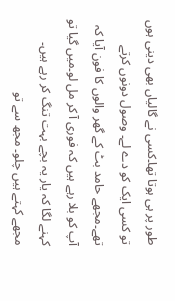طور پر ہی ہوتا تھا۔کسی نے گالیاں بھی دینی ہوں تو کسی ایک کو دے لے۔ وصول دونوں کرتے تھے۔مجھے حامد بٹ کے گھر والوں کا فون آیا کہ آپ کو بلا رہے ہیں کہ فوری آ کر مل لو۔میں گیا تو کہنے لگا کہ یار یہ بچے بہت تنگ کر رہے ہیں۔ مجھے کہتے ہیں چلو۔ مجھ سے تو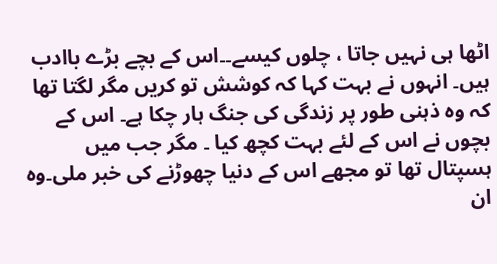اٹھا ہی نہیں جاتا ، چلوں کیسے۔۔اس کے بچے بڑے باادب ہیں۔ انہوں نے بہت کہا کہ کوشش تو کریں مگر لگتا تھا کہ وہ ذہنی طور پر زندگی کی جنگ ہار چکا ہے۔ اس کے بچوں نے اس کے لئے بہت کچھ کیا ۔ مگر جب میں ہسپتال تھا تو مجھے اس کے دنیا چھوڑنے کی خبر ملی۔وہ ان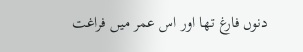دنوں فارغ تھا اور اس عمر میں فراغت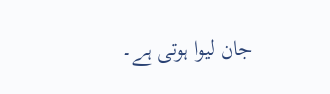جان لیوا ہوتی ہے۔